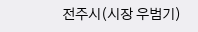전주시(시장 우범기)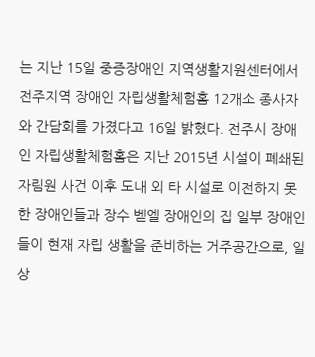는 지난 15일 중증장애인 지역생활지원센터에서 전주지역 장애인 자립생활체험홈 12개소 종사자와 간담회를 가졌다고 16일 밝혔다. 전주시 장애인 자립생활체험홈은 지난 2015년 시설이 폐쇄된 자림원 사건 이후 도내 외 타 시설로 이전하지 못한 장애인들과 장수 벧엘 장애인의 집 일부 장애인들이 현재 자립 생활을 준비하는 거주공간으로, 일상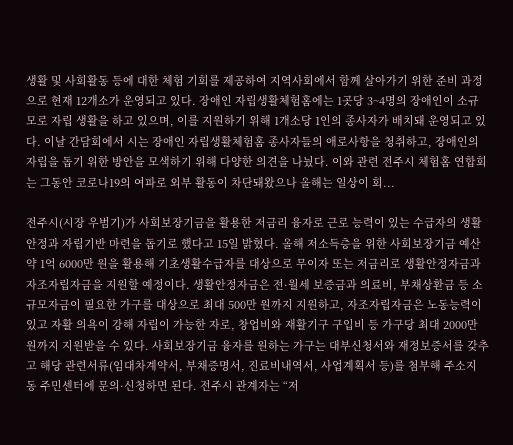생활 및 사회활동 등에 대한 체험 기회를 제공하여 지역사회에서 함께 살아가기 위한 준비 과정으로 현재 12개소가 운영되고 있다. 장애인 자립생활체험홈에는 1곳당 3~4명의 장애인이 소규모로 자립 생활을 하고 있으며, 이를 지원하기 위해 1개소당 1인의 종사자가 배치돼 운영되고 있다. 이날 간담회에서 시는 장애인 자립생활체험홈 종사자들의 애로사항을 청취하고, 장애인의 자립을 돕기 위한 방안을 모색하기 위해 다양한 의견을 나눴다. 이와 관련 전주시 체험홈 연합회는 그동안 코로나19의 여파로 외부 활동이 차단돼왔으나 올해는 일상이 회...

전주시(시장 우범기)가 사회보장기금을 활용한 저금리 융자로 근로 능력이 있는 수급자의 생활 안정과 자립기반 마련을 돕기로 했다고 15일 밝혔다. 올해 저소득층을 위한 사회보장기금 예산 약 1억 6000만 원을 활용해 기초생활수급자를 대상으로 무이자 또는 저금리로 생활안정자금과 자조자립자금을 지원할 예정이다. 생활안정자금은 전·월세 보증금과 의료비, 부채상환금 등 소규모자금이 필요한 가구를 대상으로 최대 500만 원까지 지원하고, 자조자립자금은 노동능력이 있고 자활 의욕이 강해 자립이 가능한 자로, 창업비와 재활기구 구입비 등 가구당 최대 2000만 원까지 지원받을 수 있다. 사회보장기금 융자를 원하는 가구는 대부신청서와 재정보증서를 갖추고 해당 관련서류(임대차계약서, 부채증명서, 진료비내역서, 사업계획서 등)를 첨부해 주소지 동 주민센터에 문의·신청하면 된다. 전주시 관계자는 “저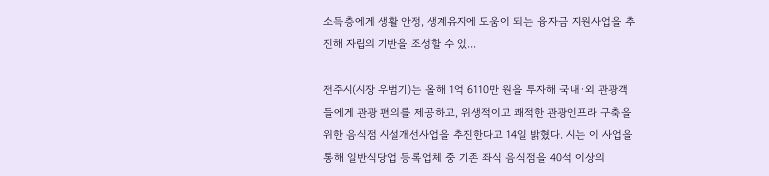소득층에게 생활 안정, 생계유지에 도움이 되는 융자금 지원사업을 추진해 자립의 기반을 조성할 수 있...

전주시(시장 우범기)는 올해 1억 6110만 원을 투자해 국내·외 관광객들에게 관광 편의를 제공하고, 위생적이고 쾌적한 관광인프라 구축을 위한 음식점 시설개선사업을 추진한다고 14일 밝혔다. 시는 이 사업을 통해 일반식당업 등록업체 중 기존 좌식 음식점을 40석 이상의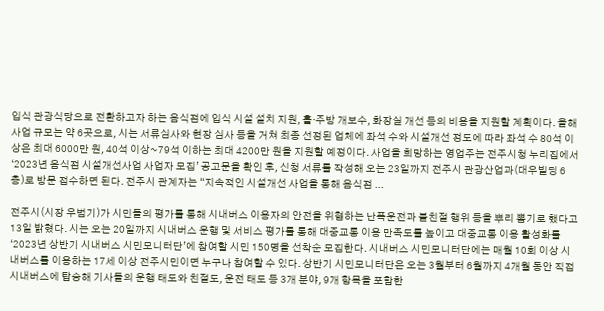입식 관광식당으로 전환하고자 하는 음식점에 입식 시설 설치 지원, 홀·주방 개보수, 화장실 개선 등의 비용을 지원할 계획이다. 올해 사업 규모는 약 6곳으로, 시는 서류심사와 현장 심사 등을 거쳐 최종 선정된 업체에 좌석 수와 시설개선 정도에 따라 좌석 수 80석 이상은 최대 6000만 원, 40석 이상~79석 이하는 최대 4200만 원을 지원할 예정이다. 사업을 희망하는 영업주는 전주시청 누리집에서 ‘2023년 음식점 시설개선사업 사업자 모집’ 공고문을 확인 후, 신청 서류를 작성해 오는 23일까지 전주시 관광산업과(대우빌딩 6층)로 방문 접수하면 된다. 전주시 관계자는 “지속적인 시설개선 사업을 통해 음식점 ...

전주시(시장 우범기)가 시민들의 평가를 통해 시내버스 이용자의 안전을 위협하는 난폭운전과 불친절 행위 등을 뿌리 뽑기로 했다고 13일 밝혔다. 시는 오는 20일까지 시내버스 운행 및 서비스 평가를 통해 대중교통 이용 만족도를 높이고 대중교통 이용 활성화를 ‘2023년 상반기 시내버스 시민모니터단’에 참여할 시민 150명을 선착순 모집한다. 시내버스 시민모니터단에는 매월 10회 이상 시내버스를 이용하는 17세 이상 전주시민이면 누구나 참여할 수 있다. 상반기 시민모니터단은 오는 3월부터 6월까지 4개월 동안 직접 시내버스에 탑승해 기사들의 운행 태도와 친절도, 운전 태도 등 3개 분야, 9개 항목을 포함한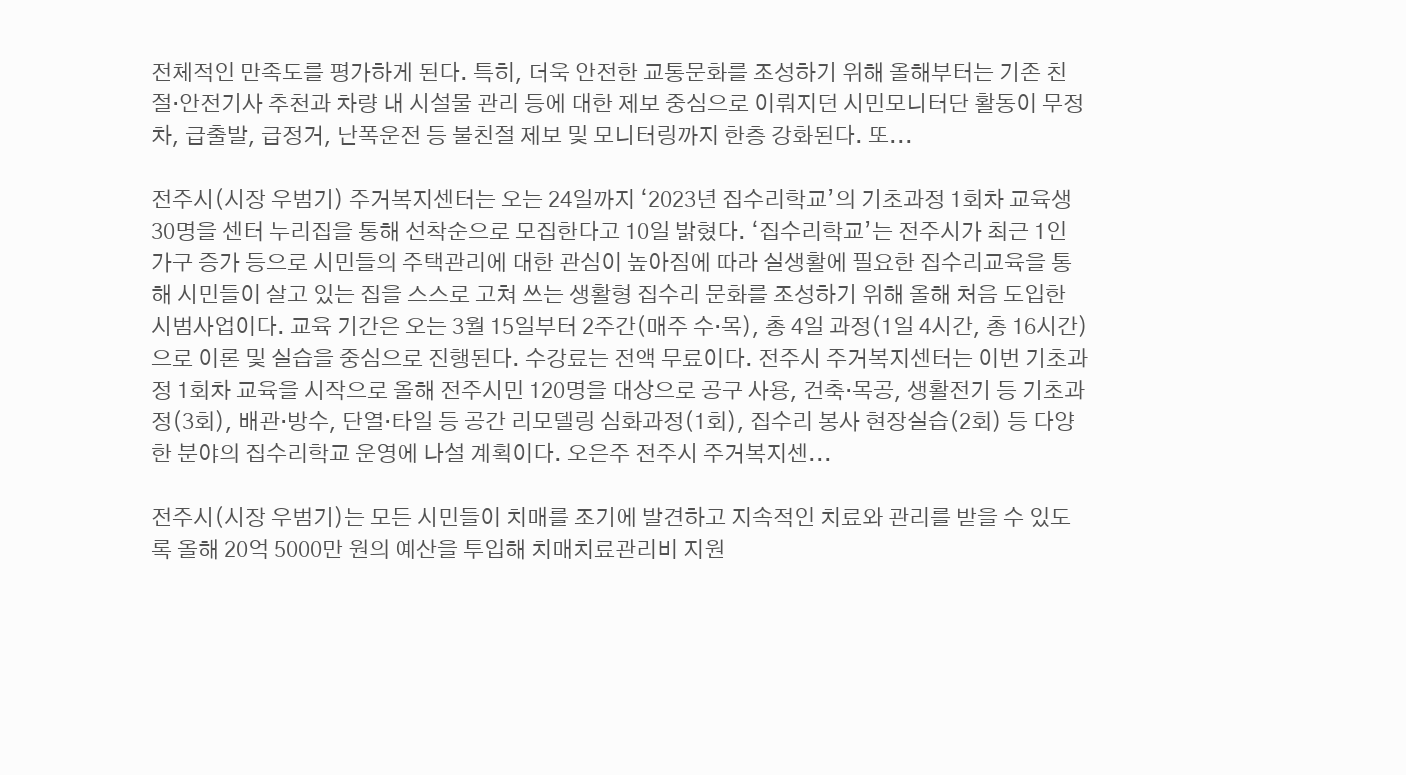전체적인 만족도를 평가하게 된다. 특히, 더욱 안전한 교통문화를 조성하기 위해 올해부터는 기존 친절·안전기사 추천과 차량 내 시설물 관리 등에 대한 제보 중심으로 이뤄지던 시민모니터단 활동이 무정차, 급출발, 급정거, 난폭운전 등 불친절 제보 및 모니터링까지 한층 강화된다. 또...

전주시(시장 우범기) 주거복지센터는 오는 24일까지 ‘2023년 집수리학교’의 기초과정 1회차 교육생 30명을 센터 누리집을 통해 선착순으로 모집한다고 10일 밝혔다. ‘집수리학교’는 전주시가 최근 1인 가구 증가 등으로 시민들의 주택관리에 대한 관심이 높아짐에 따라 실생활에 필요한 집수리교육을 통해 시민들이 살고 있는 집을 스스로 고쳐 쓰는 생활형 집수리 문화를 조성하기 위해 올해 처음 도입한 시범사업이다. 교육 기간은 오는 3월 15일부터 2주간(매주 수·목), 총 4일 과정(1일 4시간, 총 16시간)으로 이론 및 실습을 중심으로 진행된다. 수강료는 전액 무료이다. 전주시 주거복지센터는 이번 기초과정 1회차 교육을 시작으로 올해 전주시민 120명을 대상으로 공구 사용, 건축·목공, 생활전기 등 기초과정(3회), 배관·방수, 단열·타일 등 공간 리모델링 심화과정(1회), 집수리 봉사 현장실습(2회) 등 다양한 분야의 집수리학교 운영에 나설 계획이다. 오은주 전주시 주거복지센...

전주시(시장 우범기)는 모든 시민들이 치매를 조기에 발견하고 지속적인 치료와 관리를 받을 수 있도록 올해 20억 5000만 원의 예산을 투입해 치매치료관리비 지원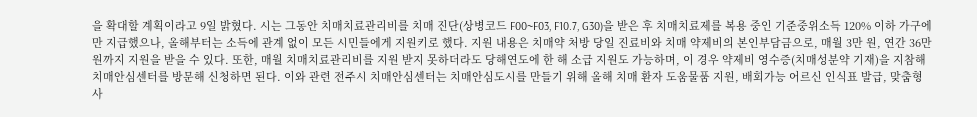을 확대할 계획이라고 9일 밝혔다. 시는 그동안 치매치료관리비를 치매 진단(상병코드 F00~F03, F10.7, G30)을 받은 후 치매치료제를 복용 중인 기준중위소득 120% 이하 가구에만 지급했으나, 올해부터는 소득에 관계 없이 모든 시민들에게 지원키로 했다. 지원 내용은 치매약 처방 당일 진료비와 치매 약제비의 본인부담금으로, 매월 3만 원, 연간 36만 원까지 지원을 받을 수 있다. 또한, 매월 치매치료관리비를 지원 받지 못하더라도 당해연도에 한 해 소급 지원도 가능하며, 이 경우 약제비 영수증(치매성분약 기재)을 지참해 치매안심센터를 방문해 신청하면 된다. 이와 관련 전주시 치매안심센터는 치매안심도시를 만들기 위해 올해 치매 환자 도움물품 지원, 배회가능 어르신 인식표 발급, 맞춤형 사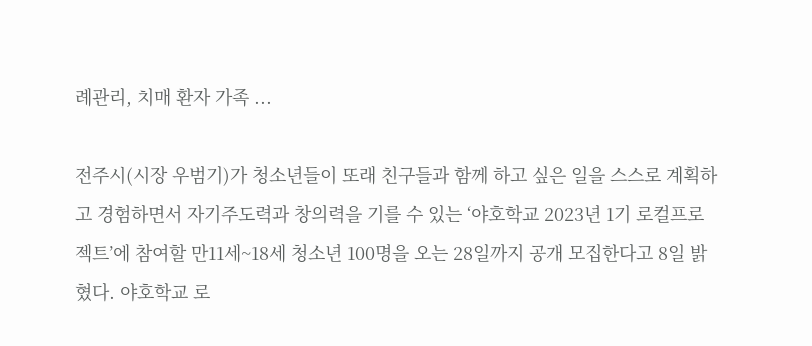례관리, 치매 환자 가족 ...

전주시(시장 우범기)가 청소년들이 또래 친구들과 함께 하고 싶은 일을 스스로 계획하고 경험하면서 자기주도력과 창의력을 기를 수 있는 ‘야호학교 2023년 1기 로컬프로젝트’에 참여할 만11세~18세 청소년 100명을 오는 28일까지 공개 모집한다고 8일 밝혔다. 야호학교 로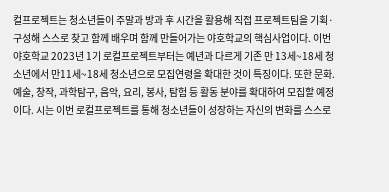컬프로젝트는 청소년들이 주말과 방과 후 시간을 활용해 직접 프로젝트팀을 기획·구성해 스스로 찾고 함께 배우며 함께 만들어가는 야호학교의 핵심사업이다. 이번 야호학교 2023년 1기 로컬프로젝트부터는 예년과 다르게 기존 만 13세~18세 청소년에서 만11세~18세 청소년으로 모집연령을 확대한 것이 특징이다. 또한 문화. 예술, 창작, 과학탐구, 음악, 요리, 봉사, 탐험 등 활동 분야를 확대하여 모집할 예정이다. 시는 이번 로컬프로젝트를 통해 청소년들이 성장하는 자신의 변화를 스스로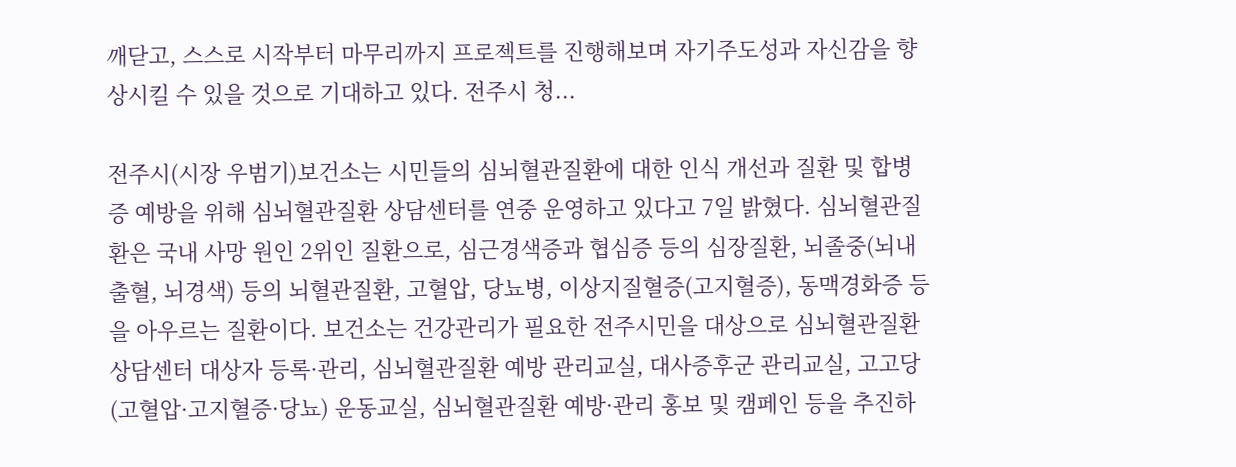깨닫고, 스스로 시작부터 마무리까지 프로젝트를 진행해보며 자기주도성과 자신감을 향상시킬 수 있을 것으로 기대하고 있다. 전주시 청...

전주시(시장 우범기)보건소는 시민들의 심뇌혈관질환에 대한 인식 개선과 질환 및 합병증 예방을 위해 심뇌혈관질환 상담센터를 연중 운영하고 있다고 7일 밝혔다. 심뇌혈관질환은 국내 사망 원인 2위인 질환으로, 심근경색증과 협심증 등의 심장질환, 뇌졸중(뇌내출혈, 뇌경색) 등의 뇌혈관질환, 고혈압, 당뇨병, 이상지질혈증(고지혈증), 동맥경화증 등을 아우르는 질환이다. 보건소는 건강관리가 필요한 전주시민을 대상으로 심뇌혈관질환 상담센터 대상자 등록·관리, 심뇌혈관질환 예방 관리교실, 대사증후군 관리교실, 고고당(고혈압·고지혈증·당뇨) 운동교실, 심뇌혈관질환 예방·관리 홍보 및 캠페인 등을 추진하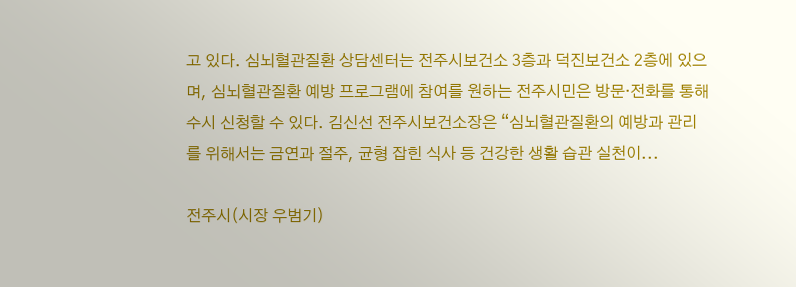고 있다. 심뇌혈관질환 상담센터는 전주시보건소 3층과 덕진보건소 2층에 있으며, 심뇌혈관질환 예방 프로그램에 참여를 원하는 전주시민은 방문·전화를 통해 수시 신청할 수 있다. 김신선 전주시보건소장은 “심뇌혈관질환의 예방과 관리를 위해서는 금연과 절주, 균형 잡힌 식사 등 건강한 생활 습관 실천이...

전주시(시장 우범기)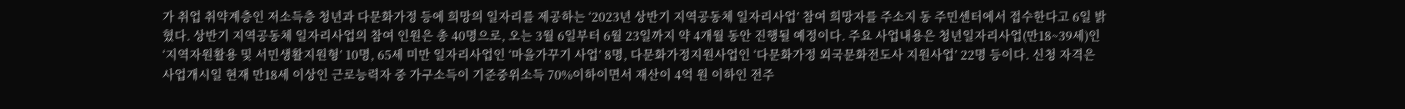가 취업 취약계층인 저소득층 청년과 다문화가정 등에 희망의 일자리를 제공하는 ‘2023년 상반기 지역공동체 일자리사업’ 참여 희망자를 주소지 동 주민센터에서 접수한다고 6일 밝혔다. 상반기 지역공동체 일자리사업의 참여 인원은 총 40명으로, 오는 3월 6일부터 6월 23일까지 약 4개월 동안 진행될 예정이다. 주요 사업내용은 청년일자리사업(만18~39세)인 ‘지역자원활용 및 서민생활지원형’ 10명, 65세 미만 일자리사업인 ‘마을가꾸기 사업’ 8명, 다문화가정지원사업인 ‘다문화가정 외국문화전도사 지원사업’ 22명 등이다. 신청 자격은 사업개시일 현재 만18세 이상인 근로능력자 중 가구소득이 기준중위소득 70%이하이면서 재산이 4억 원 이하인 전주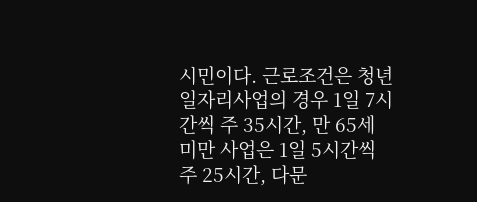시민이다. 근로조건은 청년일자리사업의 경우 1일 7시간씩 주 35시간, 만 65세 미만 사업은 1일 5시간씩 주 25시간, 다문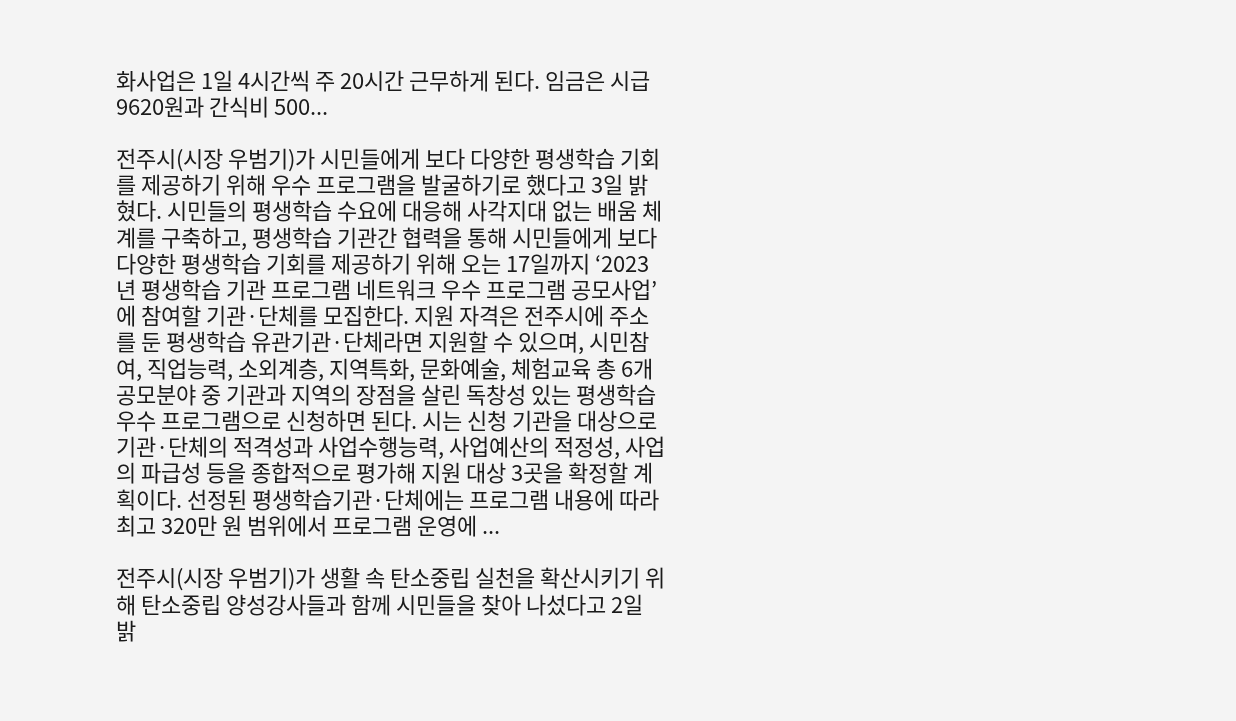화사업은 1일 4시간씩 주 20시간 근무하게 된다. 임금은 시급 9620원과 간식비 500...

전주시(시장 우범기)가 시민들에게 보다 다양한 평생학습 기회를 제공하기 위해 우수 프로그램을 발굴하기로 했다고 3일 밝혔다. 시민들의 평생학습 수요에 대응해 사각지대 없는 배움 체계를 구축하고, 평생학습 기관간 협력을 통해 시민들에게 보다 다양한 평생학습 기회를 제공하기 위해 오는 17일까지 ‘2023년 평생학습 기관 프로그램 네트워크 우수 프로그램 공모사업’에 참여할 기관·단체를 모집한다. 지원 자격은 전주시에 주소를 둔 평생학습 유관기관·단체라면 지원할 수 있으며, 시민참여, 직업능력, 소외계층, 지역특화, 문화예술, 체험교육 총 6개 공모분야 중 기관과 지역의 장점을 살린 독창성 있는 평생학습 우수 프로그램으로 신청하면 된다. 시는 신청 기관을 대상으로 기관·단체의 적격성과 사업수행능력, 사업예산의 적정성, 사업의 파급성 등을 종합적으로 평가해 지원 대상 3곳을 확정할 계획이다. 선정된 평생학습기관·단체에는 프로그램 내용에 따라 최고 320만 원 범위에서 프로그램 운영에 ...

전주시(시장 우범기)가 생활 속 탄소중립 실천을 확산시키기 위해 탄소중립 양성강사들과 함께 시민들을 찾아 나섰다고 2일 밝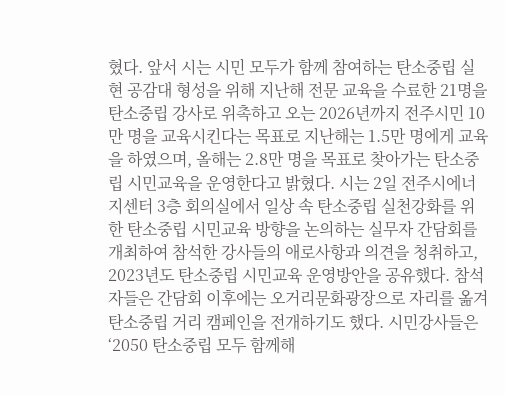혔다. 앞서 시는 시민 모두가 함께 참여하는 탄소중립 실현 공감대 형성을 위해 지난해 전문 교육을 수료한 21명을 탄소중립 강사로 위촉하고 오는 2026년까지 전주시민 10만 명을 교육시킨다는 목표로 지난해는 1.5만 명에게 교육을 하였으며, 올해는 2.8만 명을 목표로 찾아가는 탄소중립 시민교육을 운영한다고 밝혔다. 시는 2일 전주시에너지센터 3층 회의실에서 일상 속 탄소중립 실천강화를 위한 탄소중립 시민교육 방향을 논의하는 실무자 간담회를 개최하여 참석한 강사들의 애로사항과 의견을 청취하고, 2023년도 탄소중립 시민교육 운영방안을 공유했다. 참석자들은 간담회 이후에는 오거리문화광장으로 자리를 옮겨 탄소중립 거리 캠페인을 전개하기도 했다. 시민강사들은 ‘2050 탄소중립 모두 함께해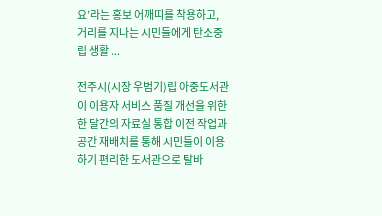요’라는 홍보 어깨띠를 착용하고, 거리를 지나는 시민들에게 탄소중립 생활 ...

전주시(시장 우범기)립 아중도서관이 이용자 서비스 품질 개선을 위한 한 달간의 자료실 통합 이전 작업과 공간 재배치를 통해 시민들이 이용하기 편리한 도서관으로 탈바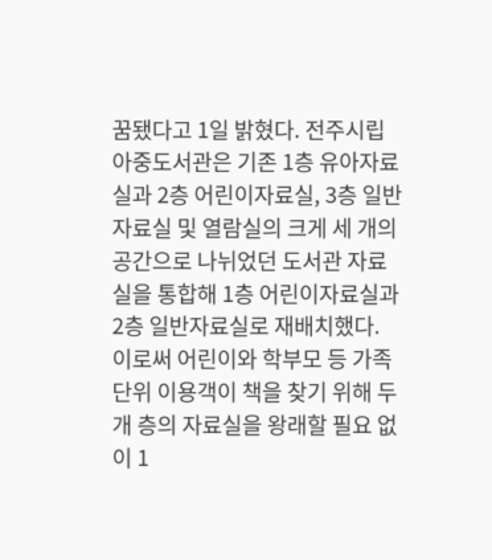꿈됐다고 1일 밝혔다. 전주시립 아중도서관은 기존 1층 유아자료실과 2층 어린이자료실, 3층 일반자료실 및 열람실의 크게 세 개의 공간으로 나뉘었던 도서관 자료실을 통합해 1층 어린이자료실과 2층 일반자료실로 재배치했다. 이로써 어린이와 학부모 등 가족 단위 이용객이 책을 찾기 위해 두 개 층의 자료실을 왕래할 필요 없이 1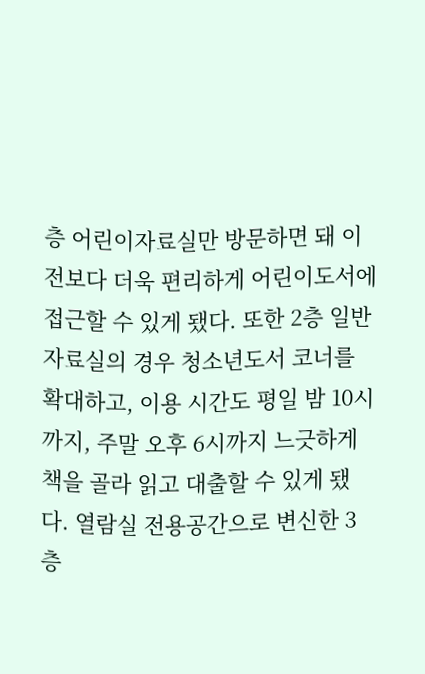층 어린이자료실만 방문하면 돼 이전보다 더욱 편리하게 어린이도서에 접근할 수 있게 됐다. 또한 2층 일반자료실의 경우 청소년도서 코너를 확대하고, 이용 시간도 평일 밤 10시까지, 주말 오후 6시까지 느긋하게 책을 골라 읽고 대출할 수 있게 됐다. 열람실 전용공간으로 변신한 3층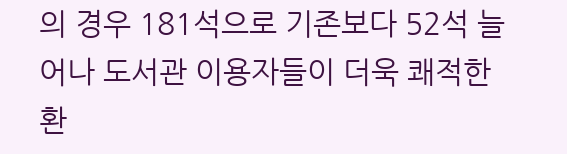의 경우 181석으로 기존보다 52석 늘어나 도서관 이용자들이 더욱 쾌적한 환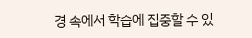경 속에서 학습에 집중할 수 있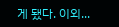게 됐다. 이외...